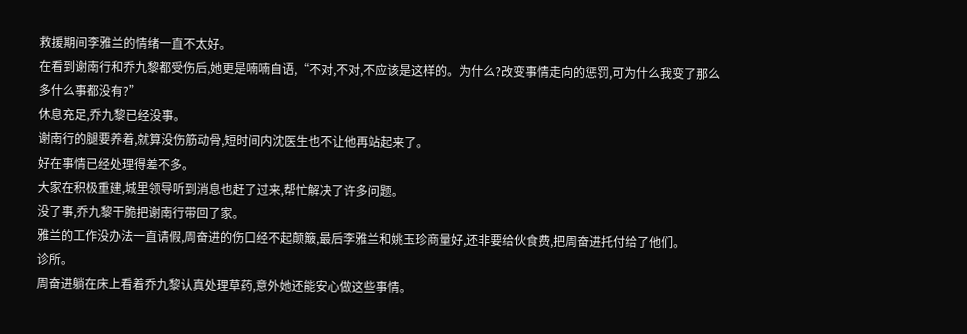救援期间李雅兰的情绪一直不太好。
在看到谢南行和乔九黎都受伤后,她更是喃喃自语,“不对,不对,不应该是这样的。为什么?改变事情走向的惩罚,可为什么我变了那么多什么事都没有?”
休息充足,乔九黎已经没事。
谢南行的腿要养着,就算没伤筋动骨,短时间内沈医生也不让他再站起来了。
好在事情已经处理得差不多。
大家在积极重建,城里领导听到消息也赶了过来,帮忙解决了许多问题。
没了事,乔九黎干脆把谢南行带回了家。
雅兰的工作没办法一直请假,周奋进的伤口经不起颠簸,最后李雅兰和姚玉珍商量好,还非要给伙食费,把周奋进托付给了他们。
诊所。
周奋进躺在床上看着乔九黎认真处理草药,意外她还能安心做这些事情。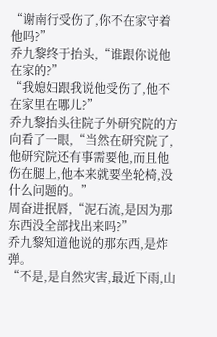“谢南行受伤了,你不在家守着他吗?”
乔九黎终于抬头,“谁跟你说他在家的?”
“我媳妇跟我说他受伤了,他不在家里在哪儿?”
乔九黎抬头往院子外研究院的方向看了一眼,“当然在研究院了,他研究院还有事需要他,而且他伤在腿上,他本来就要坐轮椅,没什么问题的。”
周奋进抿唇,“泥石流,是因为那东西没全部找出来吗?”
乔九黎知道他说的那东西,是炸弹。
“不是,是自然灾害,最近下雨,山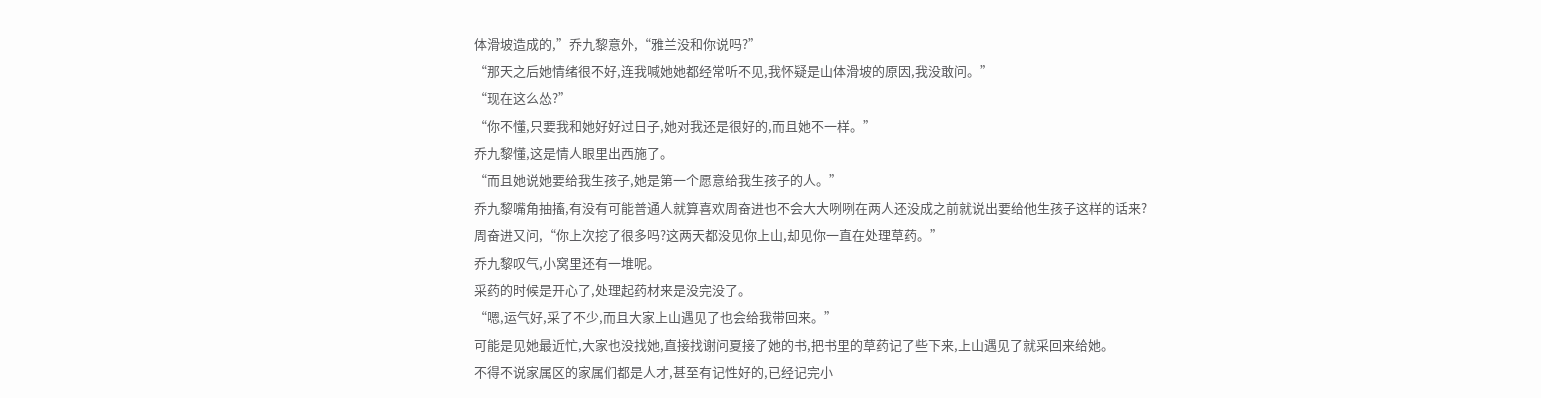体滑坡造成的,”乔九黎意外,“雅兰没和你说吗?”
“那天之后她情绪很不好,连我喊她她都经常听不见,我怀疑是山体滑坡的原因,我没敢问。”
“现在这么怂?”
“你不懂,只要我和她好好过日子,她对我还是很好的,而且她不一样。”
乔九黎懂,这是情人眼里出西施了。
“而且她说她要给我生孩子,她是第一个愿意给我生孩子的人。”
乔九黎嘴角抽搐,有没有可能普通人就算喜欢周奋进也不会大大咧咧在两人还没成之前就说出要给他生孩子这样的话来?
周奋进又问,“你上次挖了很多吗?这两天都没见你上山,却见你一直在处理草药。”
乔九黎叹气,小窝里还有一堆呢。
采药的时候是开心了,处理起药材来是没完没了。
“嗯,运气好,采了不少,而且大家上山遇见了也会给我带回来。”
可能是见她最近忙,大家也没找她,直接找谢问夏接了她的书,把书里的草药记了些下来,上山遇见了就采回来给她。
不得不说家属区的家属们都是人才,甚至有记性好的,已经记完小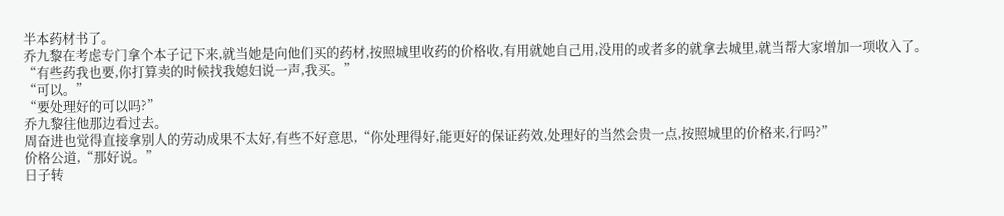半本药材书了。
乔九黎在考虑专门拿个本子记下来,就当她是向他们买的药材,按照城里收药的价格收,有用就她自己用,没用的或者多的就拿去城里,就当帮大家增加一项收入了。
“有些药我也要,你打算卖的时候找我媳妇说一声,我买。”
“可以。”
“要处理好的可以吗?”
乔九黎往他那边看过去。
周奋进也觉得直接拿别人的劳动成果不太好,有些不好意思,“你处理得好,能更好的保证药效,处理好的当然会贵一点,按照城里的价格来,行吗?”
价格公道,“那好说。”
日子转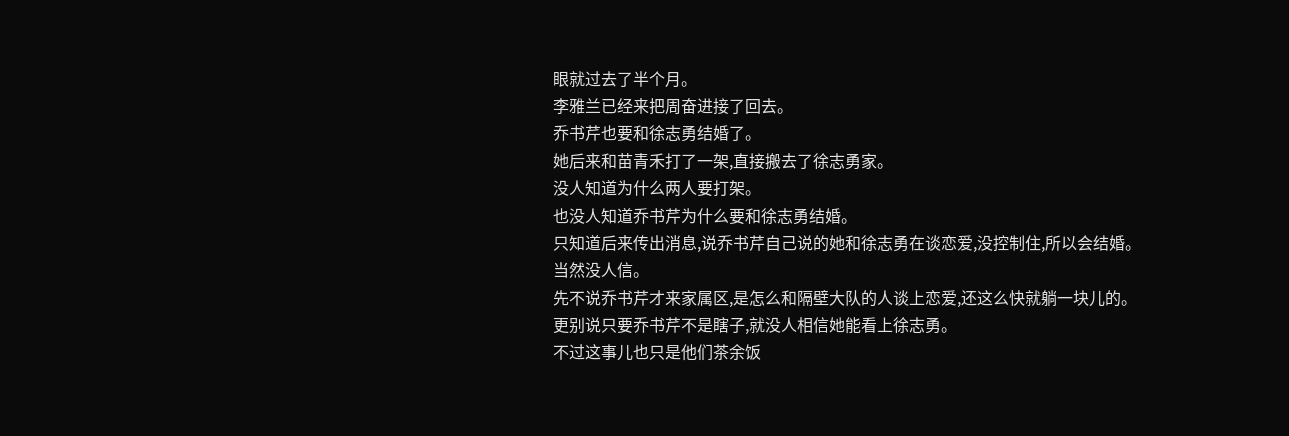眼就过去了半个月。
李雅兰已经来把周奋进接了回去。
乔书芹也要和徐志勇结婚了。
她后来和苗青禾打了一架,直接搬去了徐志勇家。
没人知道为什么两人要打架。
也没人知道乔书芹为什么要和徐志勇结婚。
只知道后来传出消息,说乔书芹自己说的她和徐志勇在谈恋爱,没控制住,所以会结婚。
当然没人信。
先不说乔书芹才来家属区,是怎么和隔壁大队的人谈上恋爱,还这么快就躺一块儿的。
更别说只要乔书芹不是瞎子,就没人相信她能看上徐志勇。
不过这事儿也只是他们茶余饭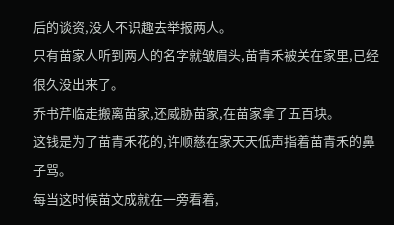后的谈资,没人不识趣去举报两人。
只有苗家人听到两人的名字就皱眉头,苗青禾被关在家里,已经很久没出来了。
乔书芹临走搬离苗家,还威胁苗家,在苗家拿了五百块。
这钱是为了苗青禾花的,许顺慈在家天天低声指着苗青禾的鼻子骂。
每当这时候苗文成就在一旁看着,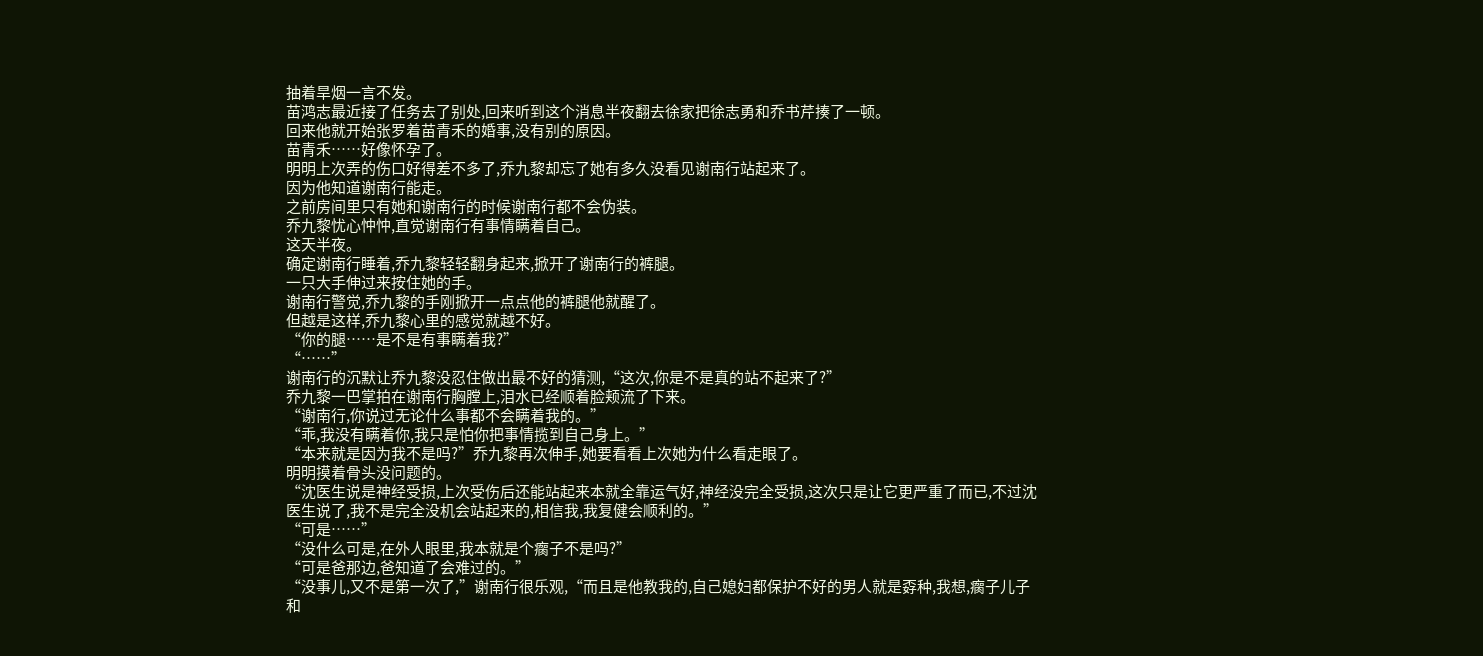抽着旱烟一言不发。
苗鸿志最近接了任务去了别处,回来听到这个消息半夜翻去徐家把徐志勇和乔书芹揍了一顿。
回来他就开始张罗着苗青禾的婚事,没有别的原因。
苗青禾……好像怀孕了。
明明上次弄的伤口好得差不多了,乔九黎却忘了她有多久没看见谢南行站起来了。
因为他知道谢南行能走。
之前房间里只有她和谢南行的时候谢南行都不会伪装。
乔九黎忧心忡忡,直觉谢南行有事情瞒着自己。
这天半夜。
确定谢南行睡着,乔九黎轻轻翻身起来,掀开了谢南行的裤腿。
一只大手伸过来按住她的手。
谢南行警觉,乔九黎的手刚掀开一点点他的裤腿他就醒了。
但越是这样,乔九黎心里的感觉就越不好。
“你的腿……是不是有事瞒着我?”
“……”
谢南行的沉默让乔九黎没忍住做出最不好的猜测,“这次,你是不是真的站不起来了?”
乔九黎一巴掌拍在谢南行胸膛上,泪水已经顺着脸颊流了下来。
“谢南行,你说过无论什么事都不会瞒着我的。”
“乖,我没有瞒着你,我只是怕你把事情揽到自己身上。”
“本来就是因为我不是吗?”乔九黎再次伸手,她要看看上次她为什么看走眼了。
明明摸着骨头没问题的。
“沈医生说是神经受损,上次受伤后还能站起来本就全靠运气好,神经没完全受损,这次只是让它更严重了而已,不过沈医生说了,我不是完全没机会站起来的,相信我,我复健会顺利的。”
“可是……”
“没什么可是,在外人眼里,我本就是个瘸子不是吗?”
“可是爸那边,爸知道了会难过的。”
“没事儿,又不是第一次了,”谢南行很乐观,“而且是他教我的,自己媳妇都保护不好的男人就是孬种,我想,瘸子儿子和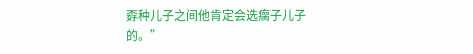孬种儿子之间他肯定会选瘸子儿子的。”